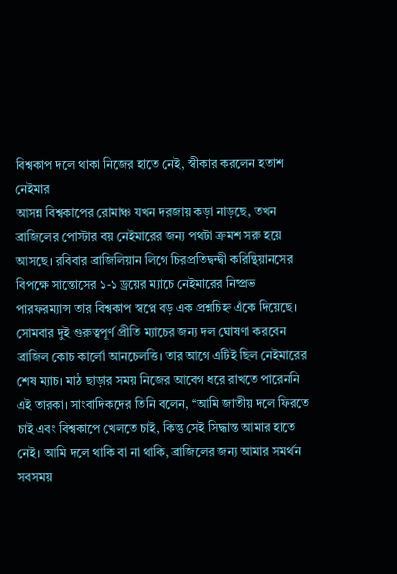বিশ্বকাপ দলে থাকা নিজের হাতে নেই, স্বীকার করলেন হতাশ নেইমার
আসন্ন বিশ্বকাপের রোমাঞ্চ যখন দরজায় কড়া নাড়ছে, তখন ব্রাজিলের পোস্টার বয় নেইমারের জন্য পথটা ক্রমশ সরু হয়ে আসছে। রবিবার ব্রাজিলিয়ান লিগে চিরপ্রতিদ্বন্দ্বী করিন্থিয়ানসের বিপক্ষে সান্তোসের ১-১ ড্রয়ের ম্যাচে নেইমারের নিষ্প্রভ পারফরম্যান্স তার বিশ্বকাপ স্বপ্নে বড় এক প্রশ্নচিহ্ন এঁকে দিয়েছে।
সোমবার দুই গুরুত্বপূর্ণ প্রীতি ম্যাচের জন্য দল ঘোষণা করবেন ব্রাজিল কোচ কার্লো আনচেলত্তি। তার আগে এটিই ছিল নেইমারের শেষ ম্যাচ। মাঠ ছাড়ার সময় নিজের আবেগ ধরে রাখতে পারেননি এই তারকা। সাংবাদিকদের তিনি বলেন, ‘‘আমি জাতীয় দলে ফিরতে চাই এবং বিশ্বকাপে খেলতে চাই, কিন্তু সেই সিদ্ধান্ত আমার হাতে নেই। আমি দলে থাকি বা না থাকি, ব্রাজিলের জন্য আমার সমর্থন সবসময়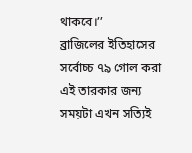থাকবে।’’
ব্রাজিলের ইতিহাসের সর্বোচ্চ ৭৯ গোল করা এই তারকার জন্য সময়টা এখন সত্যিই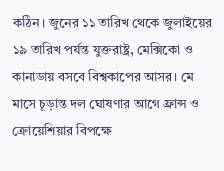কঠিন। জুনের ১১ তারিখ থেকে জুলাইয়ের ১৯ তারিখ পর্যন্ত যুক্তরাষ্ট্র, মেক্সিকো ও কানাডায় বসবে বিশ্বকাপের আসর। মে মাসে চূড়ান্ত দল ঘোষণার আগে ফ্রান্স ও ক্রোয়েশিয়ার বিপক্ষে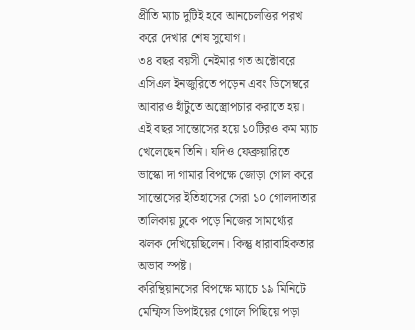প্রীতি ম্যাচ দুটিই হবে আনচেলত্তির পরখ করে দেখার শেষ সুযোগ।
৩৪ বছর বয়সী নেইমার গত অক্টোবরে এসিএল ইনজুরিতে পড়েন এবং ডিসেম্বরে আবারও হাঁটুতে অস্ত্রোপচার করাতে হয়। এই বছর সান্তোসের হয়ে ১০টিরও কম ম্যাচ খেলেছেন তিনি। যদিও ফেব্রুয়ারিতে ভাস্কো দা গামার বিপক্ষে জোড়া গোল করে সান্তোসের ইতিহাসের সেরা ১০ গোলদাতার তালিকায় ঢুকে পড়ে নিজের সামর্থ্যের ঝলক দেখিয়েছিলেন। কিন্তু ধারাবাহিকতার অভাব স্পষ্ট।
করিন্থিয়ানসের বিপক্ষে ম্যাচে ১৯ মিনিটে মেম্ফিস ডিপাইয়ের গোলে পিছিয়ে পড়া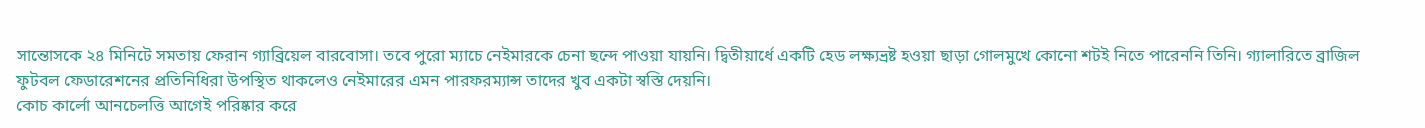সান্তোসকে ২৪ মিনিটে সমতায় ফেরান গ্যাব্রিয়েল বারবোসা। তবে পুরো ম্যাচে নেইমারকে চেনা ছন্দে পাওয়া যায়নি। দ্বিতীয়ার্ধে একটি হেড লক্ষ্যভ্রষ্ট হওয়া ছাড়া গোলমুখে কোনো শটই নিতে পারেননি তিনি। গ্যালারিতে ব্রাজিল ফুটবল ফেডারেশনের প্রতিনিধিরা উপস্থিত থাকলেও নেইমারের এমন পারফরম্যান্স তাদের খুব একটা স্বস্তি দেয়নি।
কোচ কার্লো আনচেলত্তি আগেই পরিষ্কার করে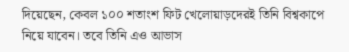দিয়েছেন, কেবল ১০০ শতাংশ ফিট খেলোয়াড়দেরই তিনি বিশ্বকাপে নিয়ে যাবেন। তবে তিনি এও আভাস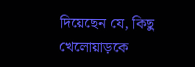দিয়েছেন যে, কিছু খেলোয়াড়কে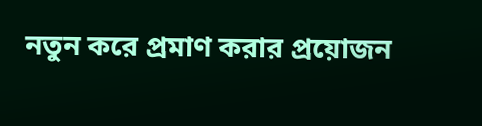নতুন করে প্রমাণ করার প্রয়োজন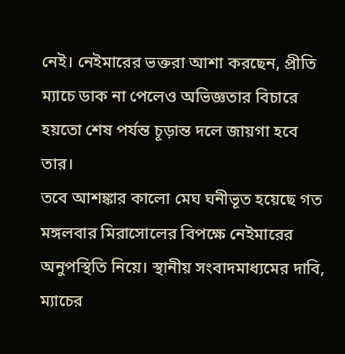নেই। নেইমারের ভক্তরা আশা করছেন, প্রীতি ম্যাচে ডাক না পেলেও অভিজ্ঞতার বিচারে হয়তো শেষ পর্যন্ত চূড়ান্ত দলে জায়গা হবে তার।
তবে আশঙ্কার কালো মেঘ ঘনীভূত হয়েছে গত মঙ্গলবার মিরাসোলের বিপক্ষে নেইমারের অনুপস্থিতি নিয়ে। স্থানীয় সংবাদমাধ্যমের দাবি, ম্যাচের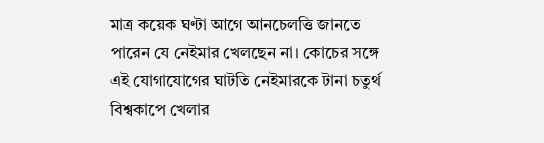মাত্র কয়েক ঘণ্টা আগে আনচেলত্তি জানতে পারেন যে নেইমার খেলছেন না। কোচের সঙ্গে এই যোগাযোগের ঘাটতি নেইমারকে টানা চতুর্থ বিশ্বকাপে খেলার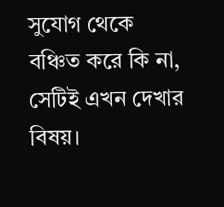সুযোগ থেকে বঞ্চিত করে কি না, সেটিই এখন দেখার বিষয়।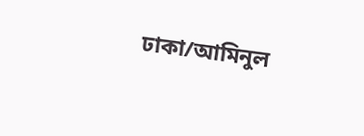ঢাকা/আমিনুল